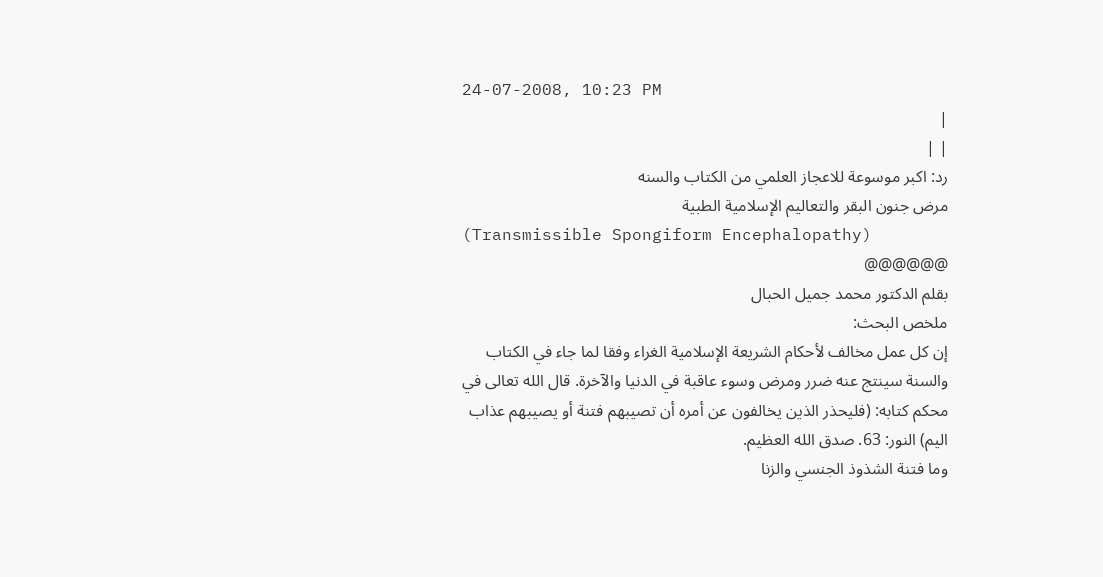24-07-2008, 10:23 PM
|
| |
رد: اكبر موسوعة للاعجاز العلمي من الكتاب والسنه
مرض جنون البقر والتعاليم الإسلامية الطبية
(Transmissible Spongiform Encephalopathy)
@@@@@@
بقلم الدكتور محمد جميل الحبال
ملخص البحث:
إن كل عمل مخالف لأحكام الشريعة الإسلامية الغراء وفقا لما جاء في الكتاب والسنة سينتج عنه ضرر ومرض وسوء عاقبة في الدنيا والآخرة. قال الله تعالى في محكم كتابه: (فليحذر الذين يخالفون عن أمره أن تصيبهم فتنة أو يصيبهم عذاب اليم) النور: 63. صدق الله العظيم.
وما فتنة الشذوذ الجنسي والزنا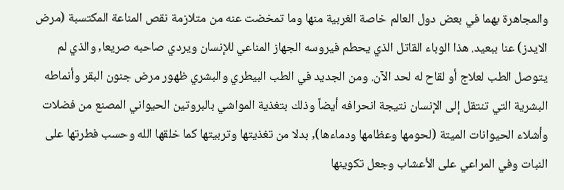والمجاهرة بهما في بعض دول العالم خاصة الغربية منها وما تمخضت عنه من متلازمة نقص المناعة المكتسبة (مرض الايدز) عنا ببعيد. هذا الوباء القاتل الذي يحطم فيروسه الجهاز المناعي للإنسان ويردي صاحبه صريعا, والذي لم يتوصل الطب لعلاج أو لقاح له لحد الآن. ومن الجديد في الطب البيطري والبشري ظهور مرض جنون البقر وأنماطه البشرية التي تنتقل إلى الإنسان نتيجة انحرافه أيضاً وذلك بتغذية المواشي بالبروتين الحيواني المصنع من فضلات وأشلاء الحيوانات الميتة (لحومها وعظامها ودماءها), بدلا من تغذيتها وتربيتها كما خلقها الله وحسب فطرتها على النبات وفي المراعي على الأعشاب وجعل تكوينها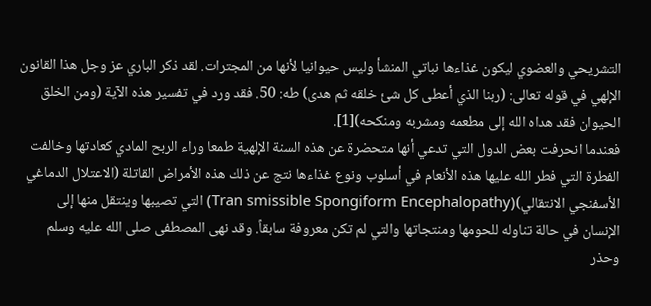التشريحي والعضوي ليكون غذاءها نباتي المنشأ وليس حيوانيا لأنها من المجترات. لقد ذكر الباري عز وجل هذا القانون الإلهي في قوله تعالى: (ربنا الذي أعطى كل شئ خلقه ثم هدى) طه: 50. فقد ورد في تفسير هذه الآية (ومن الخلق الحيوان فقد هداه الله إلى مطعمه ومشربه ومنكحه)[1].
فعندما انحرفت بعض الدول التي تدعي أنها متحضرة عن هذه السنة الإلهية طمعا وراء الربح المادي كعادتها وخالفت الفطرة التي فطر الله عليها هذه الأنعام في أسلوب ونوع غذاءها نتج عن ذلك هذه الأمراض القاتلة (الاعتلال الدماغي الأسفنجي الانتقالي)(Tran smissible Spongiform Encephalopathy) التي تصيبها وينتقل منها إلى الإنسان في حالة تناوله للحومها ومنتجاتها والتي لم تكن معروفة سابقاً. وقد نهى المصطفى صلى الله عليه وسلم وحذر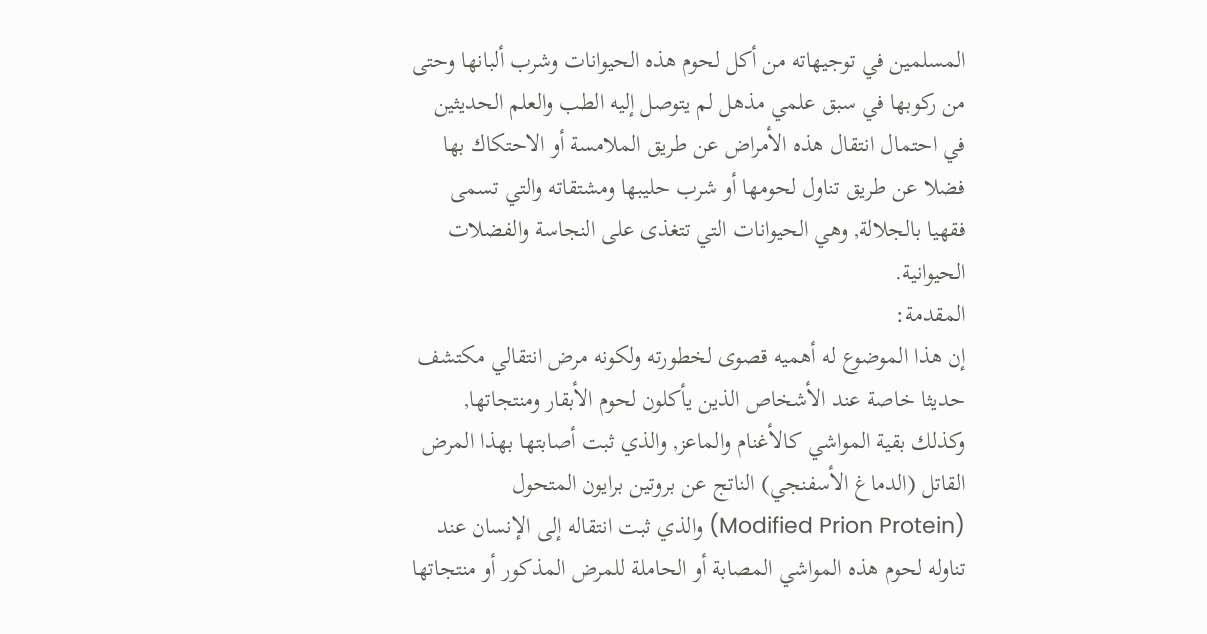المسلمين في توجيهاته من أكل لحوم هذه الحيوانات وشرب ألبانها وحتى من ركوبها في سبق علمي مذهل لم يتوصل إليه الطب والعلم الحديثين في احتمال انتقال هذه الأمراض عن طريق الملامسة أو الاحتكاك بها فضلا عن طريق تناول لحومها أو شرب حليبها ومشتقاته والتي تسمى فقهيا بالجلالة, وهي الحيوانات التي تتغذى على النجاسة والفضلات الحيوانية.
المقدمة:
إن هذا الموضوع له أهميه قصوى لخطورته ولكونه مرض انتقالي مكتشف حديثا خاصة عند الأشخاص الذين يأكلون لحوم الأبقار ومنتجاتها, وكذلك بقية المواشي كالأغنام والماعز, والذي ثبت أصابتها بهذا المرض القاتل (الدماغ الأسفنجي) الناتج عن بروتين برايون المتحول (Modified Prion Protein) والذي ثبت انتقاله إلى الإنسان عند تناوله لحوم هذه المواشي المصابة أو الحاملة للمرض المذكور أو منتجاتها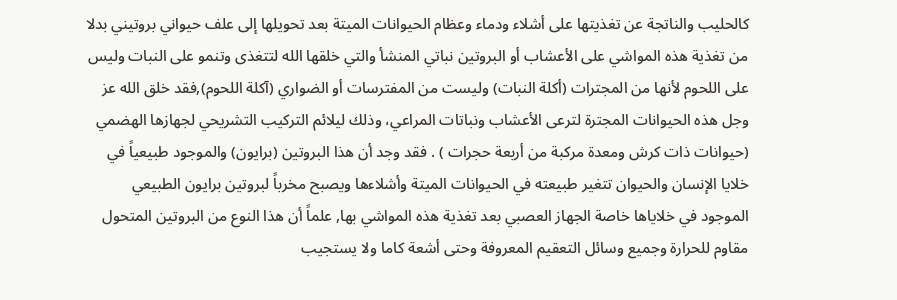كالحليب والناتجة عن تغذيتها على أشلاء ودماء وعظام الحيوانات الميتة بعد تحويلها إلى علف حيواني بروتيني بدلا من تغذية هذه المواشي على الأعشاب أو البروتين نباتي المنشأ والتي خلقها الله لتتغذى وتنمو على النبات وليس على اللحوم لأنها من المجترات (أكلة النبات) وليست من المفترسات أو الضواري (آكلة اللحوم),فقد خلق الله عز وجل هذه الحيوانات المجترة لترعى الأعشاب ونباتات المراعي، وذلك ليلائم التركيب التشريحي لجهازها الهضمي (حيوانات ذات كرش ومعدة مركبة من أربعة حجرات ) . فقد وجد أن هذا البروتين (برايون) والموجود طبيعياً في خلايا الإنسان والحيوان تتغير طبيعته في الحيوانات الميتة وأشلاءها ويصبح مخرباً لبروتين برايون الطبيعي الموجود في خلاياها خاصة الجهاز العصبي بعد تغذية هذه المواشي بها, علماً أن هذا النوع من البروتين المتحول مقاوم للحرارة وجميع وسائل التعقيم المعروفة وحتى أشعة كاما ولا يستجيب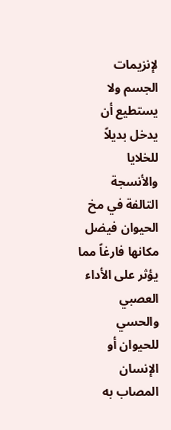لإنزيمات الجسم ولا يستطيع أن يدخل بديلاً للخلايا والأنسجة التالفة في مخ الحيوان فيضل مكانها فارغاً مما يؤثر على الأداء العصبي والحسي للحيوان أو الإنسان المصاب به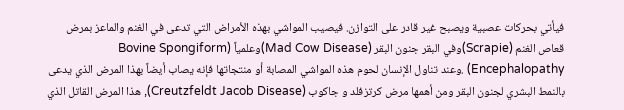فيأتي بحركات عصبية ويصبح غير قادر على التوازن. فيصيب المواشي بهذه الأمراض التي تدعى في الغنم والماعز بمرض قعاص الغنم (Scrapie)وفي البقر جنون البقر (Mad Cow Disease)وعلمياً (Bovine Spongiform Encephalopathy) .وعند تناول الإنسان لحوم هذه المواشي المصابة أو منتجاتها فإنه يصاب أيضاً بهذا المرض الذي يدعى بالنمط البشري لجنون البقر ومن أهمها مرض كرتزفلد و جاكوب (Creutzfeldt Jacob Disease), هذا المرض القاتل الذي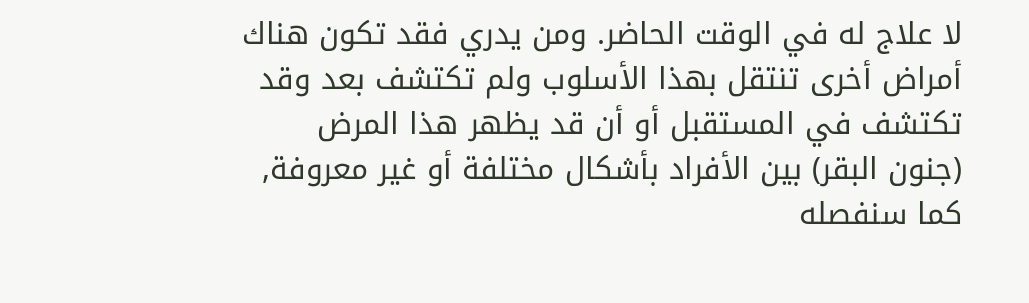لا علاج له في الوقت الحاضر. ومن يدري فقد تكون هناك أمراض أخرى تنتقل بهذا الأسلوب ولم تكتشف بعد وقد تكتشف في المستقبل أو أن قد يظهر هذا المرض (جنون البقر) بين الأفراد بأشكال مختلفة أو غير معروفة, كما سنفصله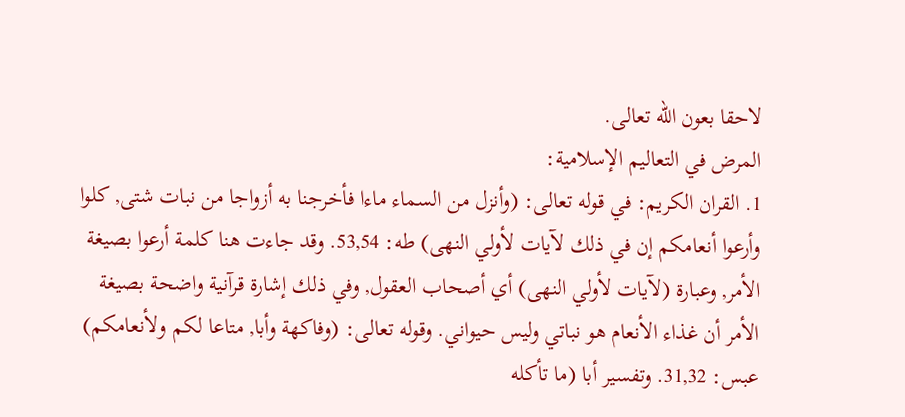لاحقا بعون الله تعالى.
المرض في التعاليم الإسلامية:
1. القران الكريم: في قوله تعالى: (وأنزل من السماء ماءا فأخرجنا به أزواجا من نبات شتى, كلوا وأرعوا أنعامكم إن في ذلك لآيات لأولي النهى) طه: 53,54. وقد جاءت هنا كلمة أرعوا بصيغة الأمر, وعبارة (لآيات لأولي النهى) أي أصحاب العقول, وفي ذلك إشارة قرآنية واضحة بصيغة الأمر أن غذاء الأنعام هو نباتي وليس حيواني. وقوله تعالى: (وفاكهة وأبا, متاعا لكم ولأنعامكم) عبس: 31,32. وتفسير أبا (ما تأكله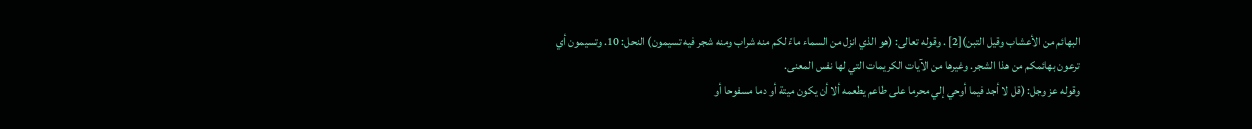البهائم من الأعشاب وقيل التبن)[2] . وقوله تعالى: (هو الذي انزل من السماء ماءً لكم منه شراب ومنه شجر فيه تسيمون) النحل: 10. وتسيمون أي ترعون بهائمكم من هذا الشجر. وغيرها من الآيات الكريمات التي لها نفس المعنى.
وقوله عز وجل: (قل لا أجد فيما أوحي إلي محرما على طاعم يطعمه ألا أن يكون ميتة أو دما مسفوحا أو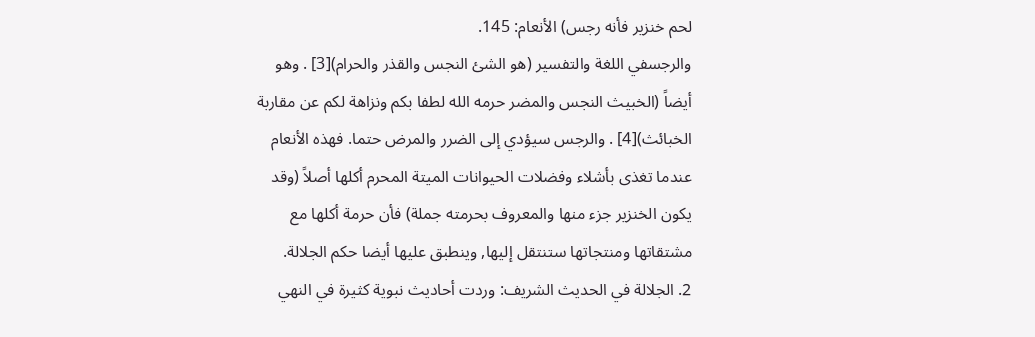لحم خنزير فأنه رجس) الأنعام: 145.
والرجسفي اللغة والتفسير (هو الشئ النجس والقذر والحرام)[3] . وهو أيضاً (الخبيث النجس والمضر حرمه الله لطفا بكم ونزاهة لكم عن مقاربة الخبائث)[4] . والرجس سيؤدي إلى الضرر والمرض حتما. فهذه الأنعام عندما تغذى بأشلاء وفضلات الحيوانات الميتة المحرم أكلها أصلاً (وقد يكون الخنزير جزء منها والمعروف بحرمته جملة) فأن حرمة أكلها مع مشتقاتها ومنتجاتها ستنتقل إليها, وينطبق عليها أيضا حكم الجلالة.
2. الجلالة في الحديث الشريف: وردت أحاديث نبوية كثيرة في النهي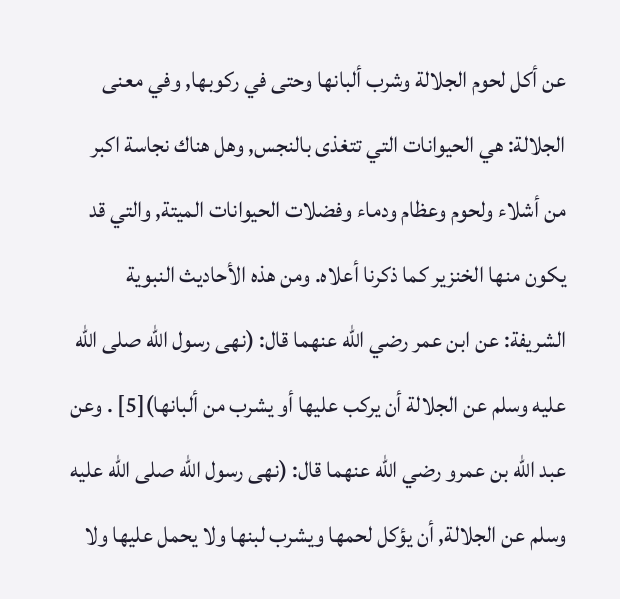عن أكل لحوم الجلالة وشرب ألبانها وحتى في ركوبها, وفي معنى الجلالة: هي الحيوانات التي تتغذى بالنجس, وهل هناك نجاسة اكبر من أشلاء ولحوم وعظام ودماء وفضلات الحيوانات الميتة, والتي قد يكون منها الخنزير كما ذكرنا أعلاه. ومن هذه الأحاديث النبوية الشريفة: عن ابن عمر رضي الله عنهما قال: (نهى رسول الله صلى الله عليه وسلم عن الجلالة أن يركب عليها أو يشرب من ألبانها)[5] . وعن عبد الله بن عمرو رضي الله عنهما قال: (نهى رسول الله صلى الله عليه وسلم عن الجلالة, أن يؤكل لحمها ويشرب لبنها ولا يحمل عليها ولا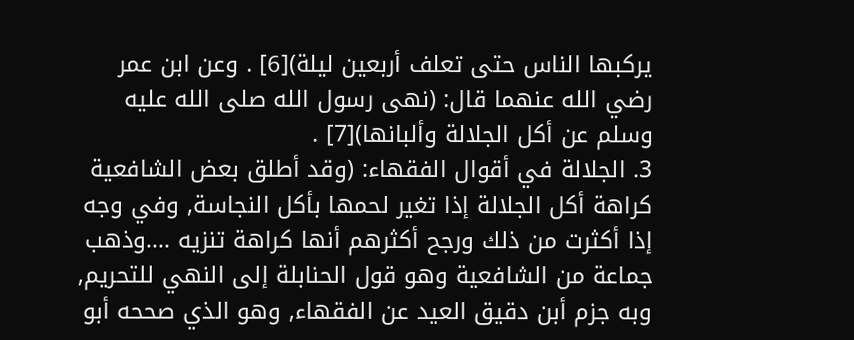يركبها الناس حتى تعلف أربعين ليلة)[6] . وعن ابن عمر رضي الله عنهما قال: (نهى رسول الله صلى الله عليه وسلم عن أكل الجلالة وألبانها)[7] .
3. الجلالة في أقوال الفقهاء: (وقد أطلق بعض الشافعية كراهة أكل الجلالة إذا تغير لحمها بأكل النجاسة, وفي وجه إذا أكثرت من ذلك ورجح أكثرهم أنها كراهة تنزيه ....وذهب جماعة من الشافعية وهو قول الحنابلة إلى النهي للتحريم, وبه جزم أبن دقيق العيد عن الفقهاء, وهو الذي صححه أبو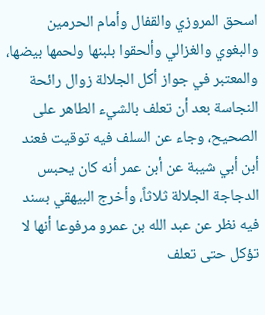اسحق المروزي والقفال وأمام الحرمين والبغوي والغزالي وألحقوا بلبنها ولحمها بيضها، والمعتبر في جواز أكل الجلالة زوال رائحة النجاسة بعد أن تعلف بالشيء الطاهر على الصحيح، وجاء عن السلف فيه توقيت فعند أبن أبي شيبة عن أبن عمر أنه كان يحبس الدجاجة الجلالة ثلاثاً، وأخرج البيهقي بسند فيه نظر عن عبد الله بن عمرو مرفوعا أنها لا تؤكل حتى تعلف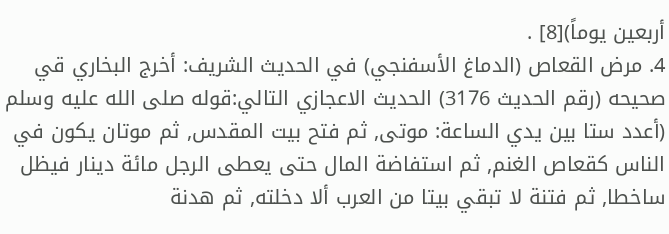أربعين يوماً)[8] .
4. مرض القعاص (الدماغ الأسفنجي) في الحديث الشريف: أخرج البخاري قي صحيحه (رقم الحديث 3176) الحديث الاعجازي التالي:قوله صلى الله عليه وسلم (أعدد ستا بين يدي الساعة: موتى, ثم فتح بيت المقدس, ثم موتان يكون في الناس كقعاص الغنم, ثم استفاضة المال حتى يعطى الرجل مائة دينار فيظل ساخطا, ثم فتنة لا تبقي بيتا من العرب ألا دخلته, ثم هدنة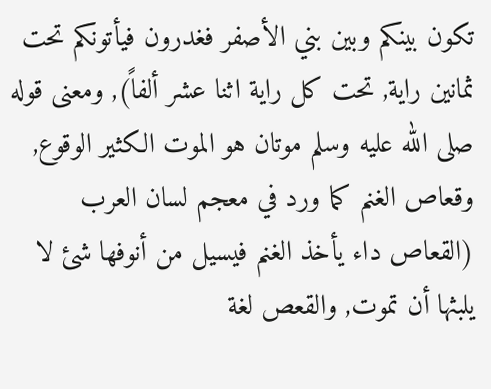تكون بينكم وبين بني الأصفر فغدرون فيأتونكم تحت ثمانين راية, تحت كل راية اثنا عشر ألفاً), ومعنى قوله صلى الله عليه وسلم موتان هو الموت الكثير الوقوع, وقعاص الغنم كما ورد في معجم لسان العرب (القعاص داء يأخذ الغنم فيسيل من أنوفها شئ لا يلبثها أن تموت, والقعص لغة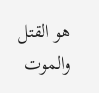هو القتل والموت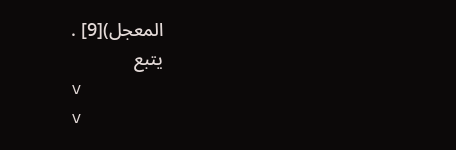المعجل)[9] .
يتبع
v
v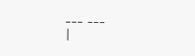___ ___
|